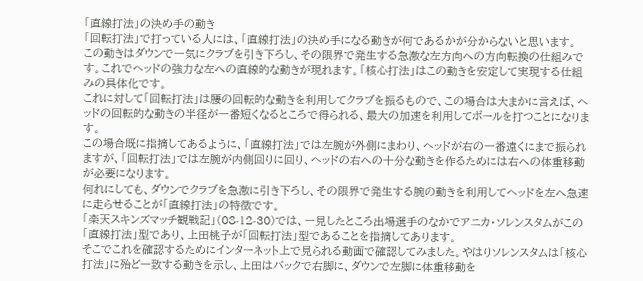「直線打法」の決め手の動き
「回転打法」で打っている人には、「直線打法」の決め手になる動きが何であるかが分からないと思います。
この動きはダウンで一気にクラブを引き下ろし、その限界で発生する急激な左方向への方向転換の仕組みです。これでヘッドの強力な左への直線的な動きが現れます。「核心打法」はこの動きを安定して実現する仕組みの具体化です。
これに対して「回転打法」は腰の回転的な動きを利用してクラブを振るもので、この場合は大まかに言えば、ヘッドの回転的な動きの半径が一番短くなるところで得られる、最大の加速を利用してボールを打つことになります。
この場合既に指摘してあるように、「直線打法」では左腕が外側にまわり、ヘッドが右の一番遠くにまで振られますが、「回転打法」では左腕が内側回りに回り、ヘッドの右への十分な動きを作るためには右への体重移動が必要になります。
何れにしても、ダウンでクラブを急激に引き下ろし、その限界で発生する腕の動きを利用してヘッドを左へ急速に走らせることが「直線打法」の特徴です。
「楽天スキンズマッチ観戦記」(08-12-30)では、一見したところ出場選手のなかでアニカ・ソレンスタムがこの「直線打法」型であり、上田桃子が「回転打法」型であることを指摘してあります。
そこでこれを確認するためにインターネット上で見られる動画で確認してみました。やはりソレンスタムは「核心打法」に殆ど一致する動きを示し、上田はバックで右脚に、ダウンで左脚に体重移動を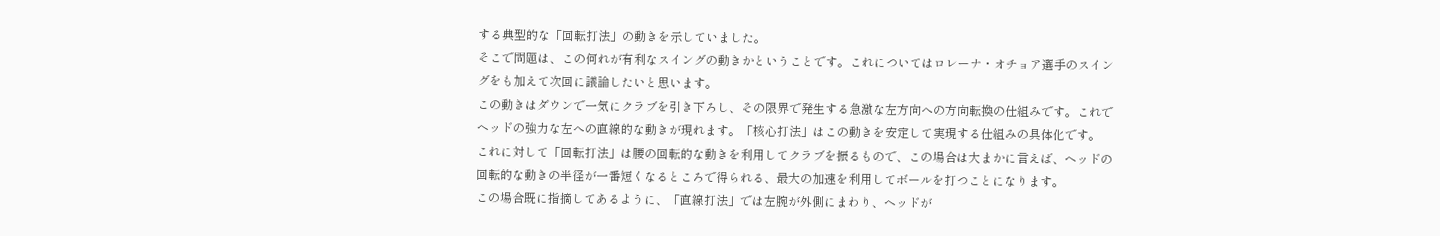する典型的な「回転打法」の動きを示していました。
そこで問題は、この何れが有利なスイングの動きかということです。これについてはロレーナ・オチョア選手のスイングをも加えて次回に議論したいと思います。
この動きはダウンで一気にクラブを引き下ろし、その限界で発生する急激な左方向への方向転換の仕組みです。これでヘッドの強力な左への直線的な動きが現れます。「核心打法」はこの動きを安定して実現する仕組みの具体化です。
これに対して「回転打法」は腰の回転的な動きを利用してクラブを振るもので、この場合は大まかに言えば、ヘッドの回転的な動きの半径が一番短くなるところで得られる、最大の加速を利用してボールを打つことになります。
この場合既に指摘してあるように、「直線打法」では左腕が外側にまわり、ヘッドが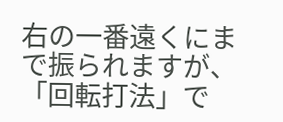右の一番遠くにまで振られますが、「回転打法」で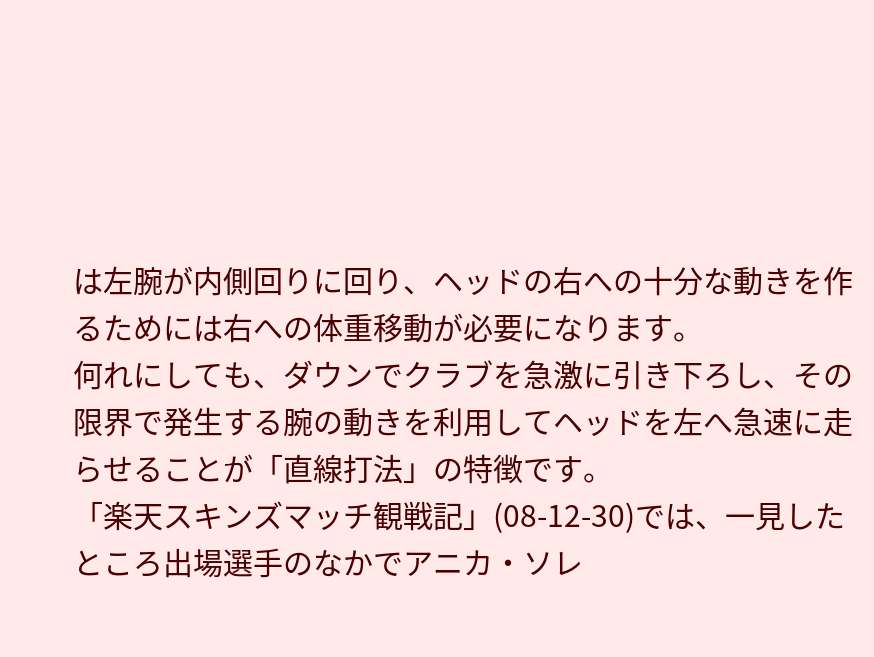は左腕が内側回りに回り、ヘッドの右への十分な動きを作るためには右への体重移動が必要になります。
何れにしても、ダウンでクラブを急激に引き下ろし、その限界で発生する腕の動きを利用してヘッドを左へ急速に走らせることが「直線打法」の特徴です。
「楽天スキンズマッチ観戦記」(08-12-30)では、一見したところ出場選手のなかでアニカ・ソレ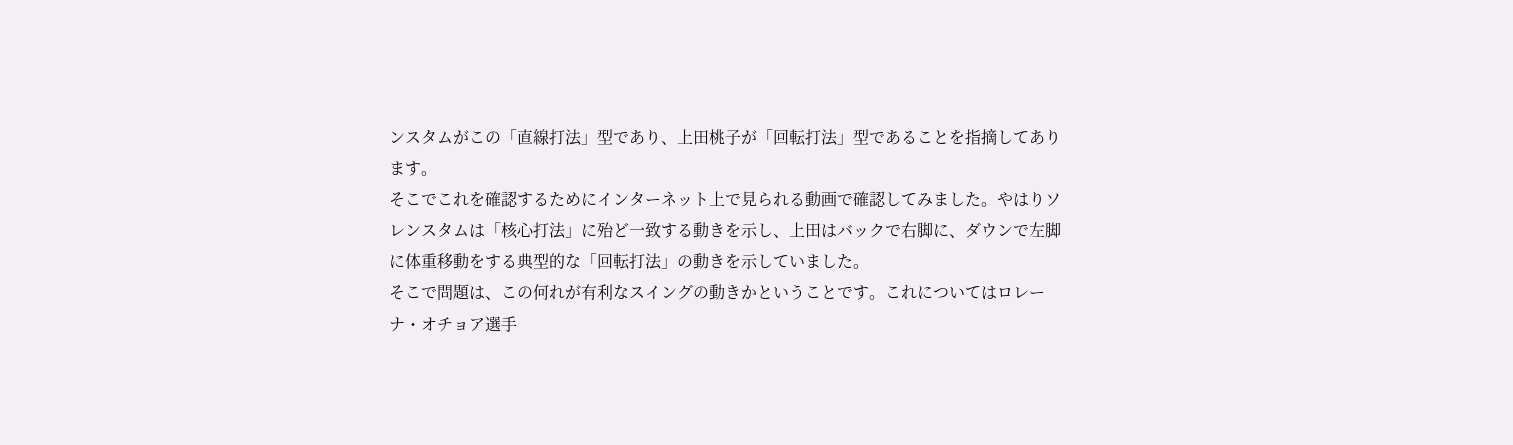ンスタムがこの「直線打法」型であり、上田桃子が「回転打法」型であることを指摘してあります。
そこでこれを確認するためにインターネット上で見られる動画で確認してみました。やはりソレンスタムは「核心打法」に殆ど一致する動きを示し、上田はバックで右脚に、ダウンで左脚に体重移動をする典型的な「回転打法」の動きを示していました。
そこで問題は、この何れが有利なスイングの動きかということです。これについてはロレーナ・オチョア選手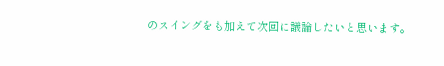のスイングをも加えて次回に議論したいと思います。